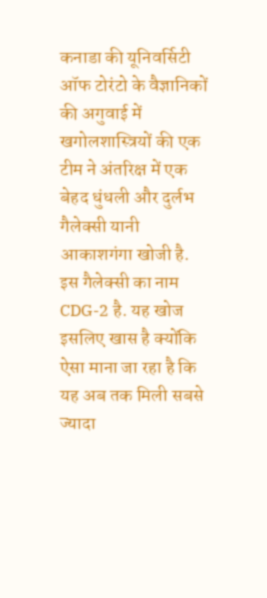कनाडा की यूनिवर्सिटी ऑफ टोरंटो के वैज्ञानिकों की अगुवाई में खगोलशास्त्रियों की एक टीम ने अंतरिक्ष में एक बेहद धुंधली और दुर्लभ गैलेक्सी यानी आकाशगंगा खोजी है. इस गैलेक्सी का नाम CDG-2 है. यह खोज इसलिए खास है क्योंकि ऐसा माना जा रहा है कि यह अब तक मिली सबसे ज्यादा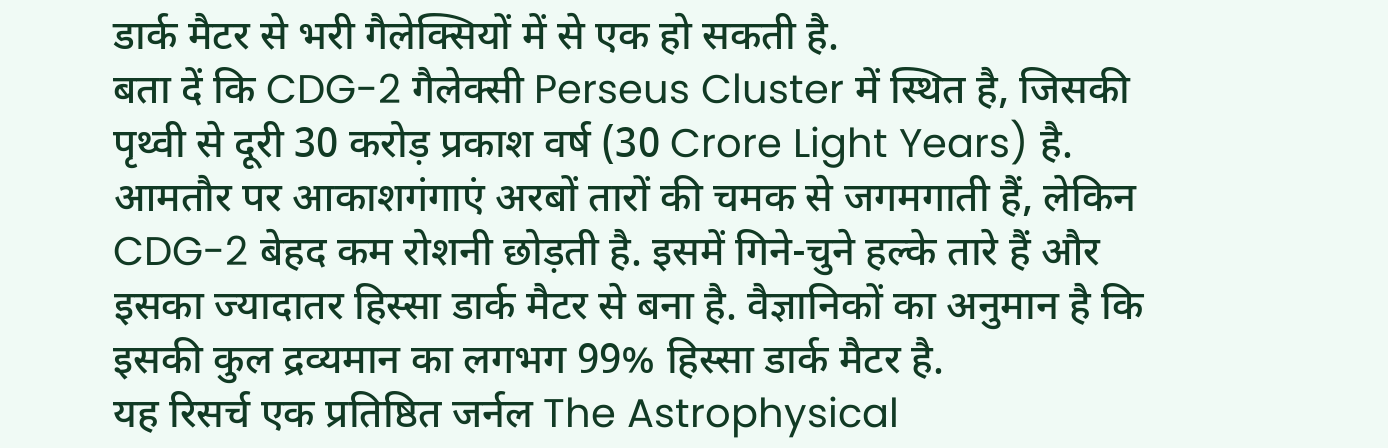डार्क मैटर से भरी गैलेक्सियों में से एक हो सकती है.
बता दें कि CDG-2 गैलेक्सी Perseus Cluster में स्थित है, जिसकी पृथ्वी से दूरी 30 करोड़ प्रकाश वर्ष (30 Crore Light Years) है. आमतौर पर आकाशगंगाएं अरबों तारों की चमक से जगमगाती हैं, लेकिन CDG-2 बेहद कम रोशनी छोड़ती है. इसमें गिने-चुने हल्के तारे हैं और इसका ज्यादातर हिस्सा डार्क मैटर से बना है. वैज्ञानिकों का अनुमान है कि इसकी कुल द्रव्यमान का लगभग 99% हिस्सा डार्क मैटर है.
यह रिसर्च एक प्रतिष्ठित जर्नल The Astrophysical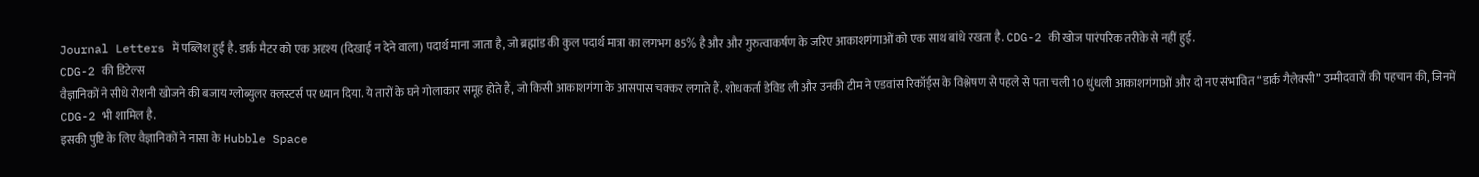Journal Letters में पब्लिश हुई है. डार्क मैटर को एक अदृश्य (दिखाई न देने वाला) पदार्थ माना जाता है, जो ब्रह्मांड की कुल पदार्थ मात्रा का लगभग 85% है और और गुरुत्वाकर्षण के जरिए आकाशगंगाओं को एक साथ बांधे रखता है. CDG-2 की खोज पारंपरिक तरीके से नहीं हुई.
CDG-2 की डिटेल्स
वैज्ञानिकों ने सीधे रोशनी खोजने की बजाय ग्लोब्युलर क्लस्टर्स पर ध्यान दिया. ये तारों के घने गोलाकार समूह होते हैं, जो किसी आकाशगंगा के आसपास चक्कर लगाते हैं. शोधकर्ता डेविड ली और उनकी टीम ने एडवांस रिकॉर्ड्स के विश्लेषण से पहले से पता चली 10 धुंधली आकाशगंगाओं और दो नए संभावित “डार्क गैलेक्सी” उम्मीदवारों की पहचान की, जिनमें CDG-2 भी शामिल है.
इसकी पुष्टि के लिए वैज्ञानिकों ने नासा के Hubble Space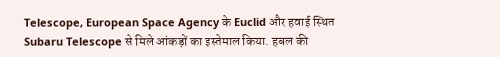Telescope, European Space Agency के Euclid और हवाई स्थित Subaru Telescope से मिले आंकड़ों का इस्तेमाल किया. हबल की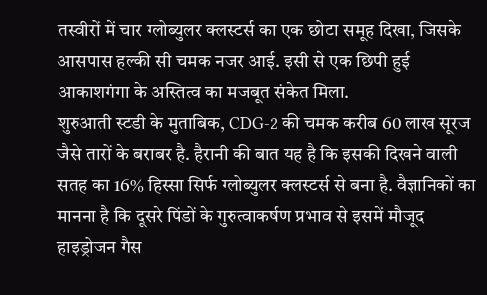तस्वीरों में चार ग्लोब्युलर क्लस्टर्स का एक छोटा समूह दिखा, जिसके आसपास हल्की सी चमक नजर आई. इसी से एक छिपी हुई आकाशगंगा के अस्तित्व का मजबूत संकेत मिला.
शुरुआती स्टडी के मुताबिक, CDG-2 की चमक करीब 60 लाख सूरज जैसे तारों के बराबर है. हैरानी की बात यह है कि इसकी दिखने वाली सतह का 16% हिस्सा सिर्फ ग्लोब्युलर क्लस्टर्स से बना है. वैज्ञानिकों का मानना है कि दूसरे पिंडों के गुरुत्वाकर्षण प्रभाव से इसमें मौजूद हाइड्रोजन गैस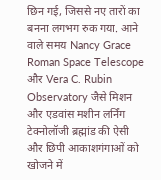छिन गई, जिससे नए तारों का बनना लगभग रुक गया. आने वाले समय Nancy Grace Roman Space Telescope और Vera C. Rubin Observatory जैसे मिशन और एडवांस मशीन लर्निंग टेक्नोलॉजी ब्रह्मांड की ऐसी और छिपी आकाशगंगाओं को खोजने में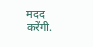मदद करेंगी.